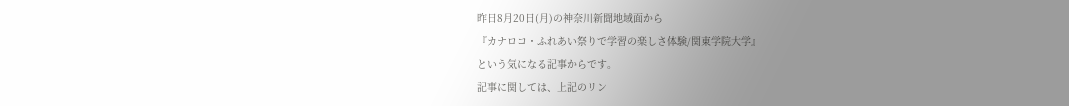昨日8月20日(月)の神奈川新聞地域面から
『カナロコ・ふれあい祭りで学習の楽しさ体験/関東学院大学』
という気になる記事からです。
記事に関しては、上記のリン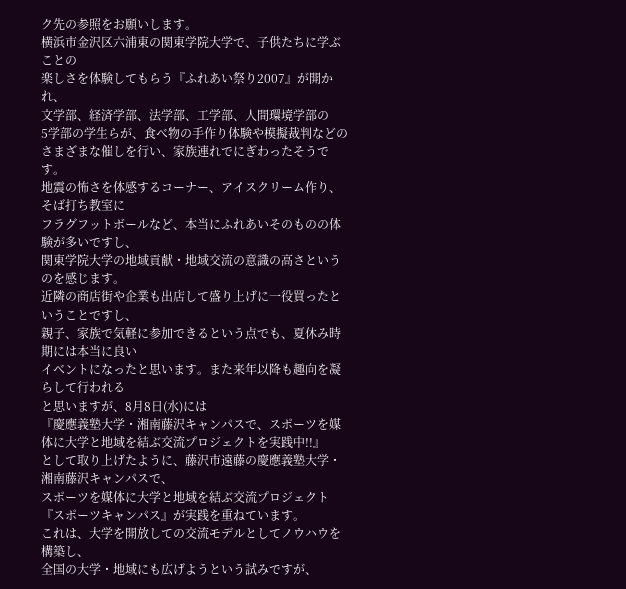ク先の参照をお願いします。
横浜市金沢区六浦東の関東学院大学で、子供たちに学ぶことの
楽しさを体験してもらう『ふれあい祭り2007』が開かれ、
文学部、経済学部、法学部、工学部、人間環境学部の
5学部の学生らが、食べ物の手作り体験や模擬裁判などの
さまざまな催しを行い、家族連れでにぎわったそうです。
地震の怖さを体感するコーナー、アイスクリーム作り、そば打ち教室に
フラグフットボールなど、本当にふれあいそのものの体験が多いですし、
関東学院大学の地域貢献・地域交流の意識の高さというのを感じます。
近隣の商店街や企業も出店して盛り上げに一役買ったということですし、
親子、家族で気軽に参加できるという点でも、夏休み時期には本当に良い
イベントになったと思います。また来年以降も趣向を凝らして行われる
と思いますが、8月8日(水)には
『慶應義塾大学・湘南藤沢キャンパスで、スポーツを媒体に大学と地域を結ぶ交流プロジェクトを実践中!!』
として取り上げたように、藤沢市遠藤の慶應義塾大学・湘南藤沢キャンパスで、
スポーツを媒体に大学と地域を結ぶ交流プロジェクト
『スポーツキャンパス』が実践を重ねています。
これは、大学を開放しての交流モデルとしてノウハウを構築し、
全国の大学・地域にも広げようという試みですが、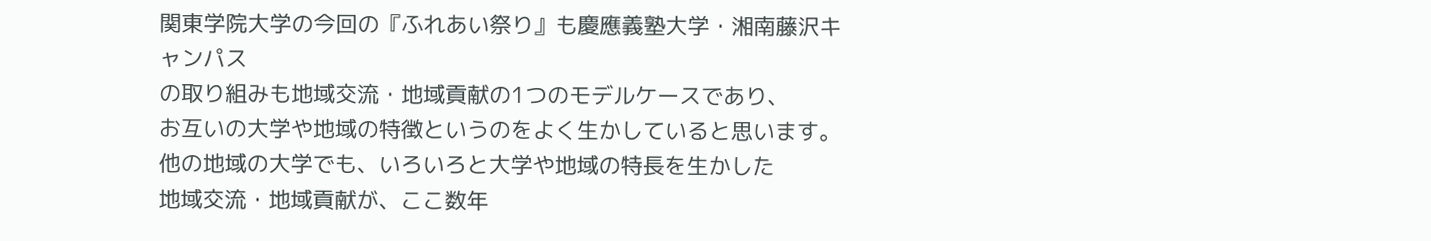関東学院大学の今回の『ふれあい祭り』も慶應義塾大学・湘南藤沢キャンパス
の取り組みも地域交流・地域貢献の1つのモデルケースであり、
お互いの大学や地域の特徴というのをよく生かしていると思います。
他の地域の大学でも、いろいろと大学や地域の特長を生かした
地域交流・地域貢献が、ここ数年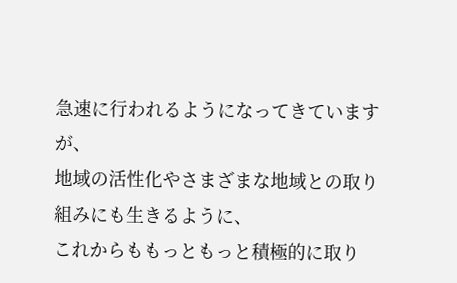急速に行われるようになってきていますが、
地域の活性化やさまざまな地域との取り組みにも生きるように、
これからももっともっと積極的に取り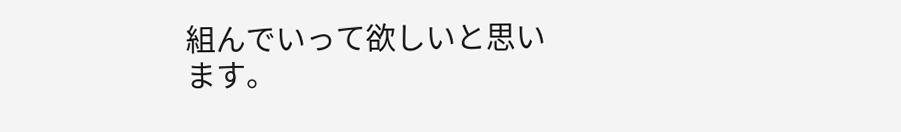組んでいって欲しいと思います。